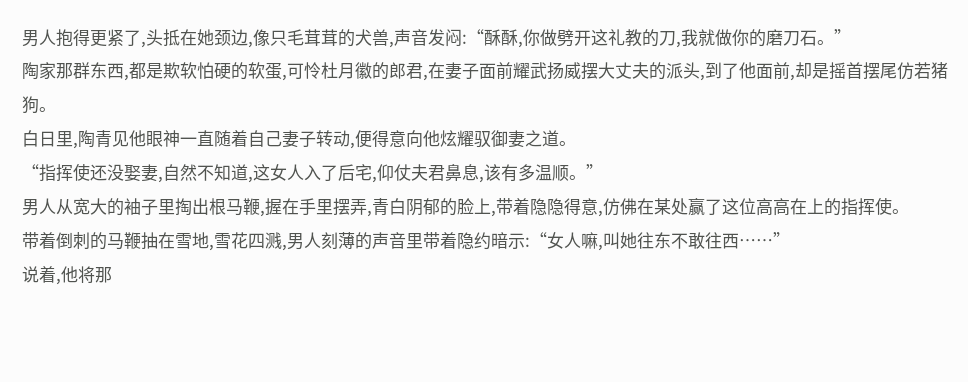男人抱得更紧了,头抵在她颈边,像只毛茸茸的犬兽,声音发闷:“酥酥,你做劈开这礼教的刀,我就做你的磨刀石。”
陶家那群东西,都是欺软怕硬的软蛋,可怜杜月徽的郎君,在妻子面前耀武扬威摆大丈夫的派头,到了他面前,却是摇首摆尾仿若猪狗。
白日里,陶青见他眼神一直随着自己妻子转动,便得意向他炫耀驭御妻之道。
“指挥使还没娶妻,自然不知道,这女人入了后宅,仰仗夫君鼻息,该有多温顺。”
男人从宽大的袖子里掏出根马鞭,握在手里摆弄,青白阴郁的脸上,带着隐隐得意,仿佛在某处赢了这位高高在上的指挥使。
带着倒刺的马鞭抽在雪地,雪花四溅,男人刻薄的声音里带着隐约暗示:“女人嘛,叫她往东不敢往西……”
说着,他将那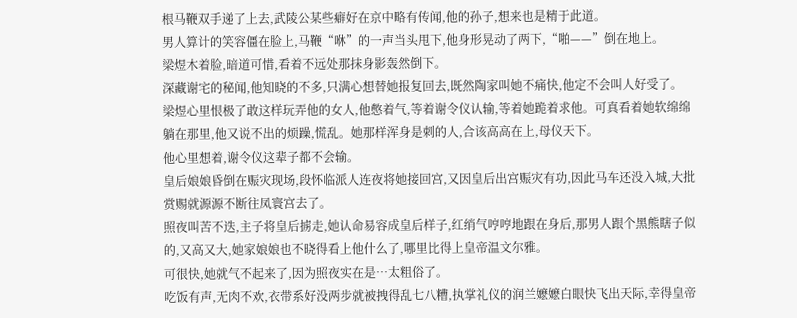根马鞭双手递了上去,武陵公某些癖好在京中略有传闻,他的孙子,想来也是精于此道。
男人算计的笑容僵在脸上,马鞭“咻”的一声当头甩下,他身形晃动了两下,“啪——”倒在地上。
梁煜木着脸,暗道可惜,看着不远处那抹身影轰然倒下。
深藏谢宅的秘闻,他知晓的不多,只满心想替她报复回去,既然陶家叫她不痛快,他定不会叫人好受了。
梁煜心里恨极了敢这样玩弄他的女人,他憋着气,等着谢令仪认输,等着她跪着求他。可真看着她软绵绵躺在那里,他又说不出的烦躁,慌乱。她那样浑身是刺的人,合该高高在上,母仪天下。
他心里想着,谢令仪这辈子都不会输。
皇后娘娘昏倒在赈灾现场,段怀临派人连夜将她接回宫,又因皇后出宫赈灾有功,因此马车还没入城,大批赏赐就源源不断往凤寰宫去了。
照夜叫苦不迭,主子将皇后掳走,她认命易容成皇后样子,红绡气哼哼地跟在身后,那男人跟个黑熊瞎子似的,又高又大,她家娘娘也不晓得看上他什么了,哪里比得上皇帝温文尔雅。
可很快,她就气不起来了,因为照夜实在是…太粗俗了。
吃饭有声,无肉不欢,衣带系好没两步就被拽得乱七八糟,执掌礼仪的润兰嬷嬷白眼快飞出天际,幸得皇帝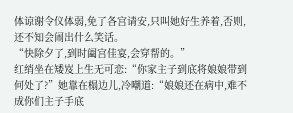体谅谢令仪体弱,免了各宫请安,只叫她好生养着,否则,还不知会闹出什么笑话。
“快除夕了,到时阖宫佳宴,会穿帮的。”
红绡坐在矮岌上生无可恋:“你家主子到底将娘娘带到何处了?”她靠在榻边儿,冷嘲道:“娘娘还在病中,难不成你们主子手底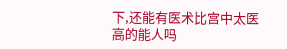下,还能有医术比宫中太医高的能人吗